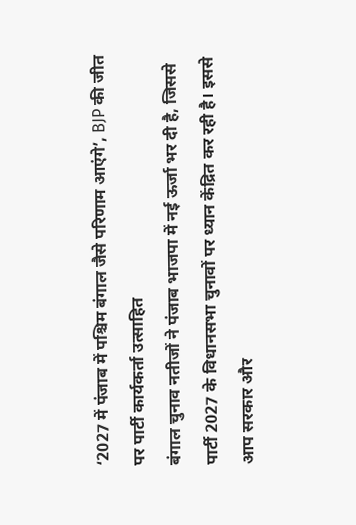‘2027 में पंजाब में पश्चिम बंगाल जैसे परिणाम आएंगे’, BJP की जीत पर पार्टी कार्यकर्ता उत्साहित
बंगाल चुनाव नतीजों ने पंजाब भाजपा में नई ऊर्जा भर दी है, जिससे पार्टी 2027 के विधानसभा चुनावों पर ध्यान केंद्रित कर रही है। इससे आप सरकार और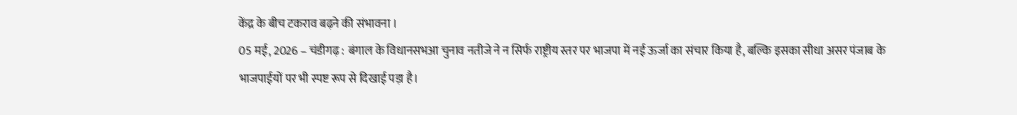केंद्र के बीच टकराव बढ़ने की संभावना ।
05 मई, 2026 – चंडीगढ़ : बंगाल के विधानसभआ चुनाव नतीजे ने न सिर्फ राष्ट्रीय स्तर पर भाजपा में नई ऊर्जा का संचार किया है, बल्कि इसका सीधा असर पंजाब के भाजपाईयों पर भी स्पष्ट रूप से दिखाई पड़ा है।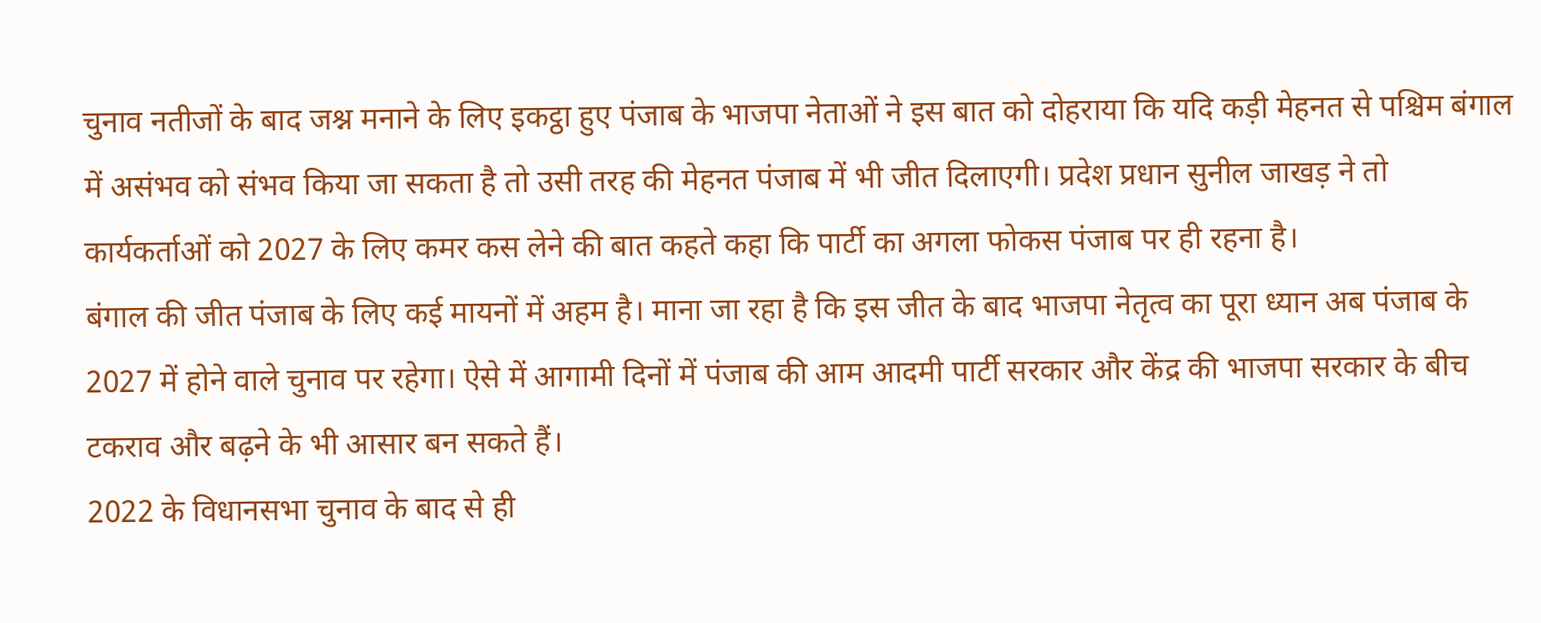चुनाव नतीजों के बाद जश्न मनाने के लिए इकट्ठा हुए पंजाब के भाजपा नेताओं ने इस बात को दोहराया कि यदि कड़ी मेहनत से पश्चिम बंगाल में असंभव को संभव किया जा सकता है तो उसी तरह की मेहनत पंजाब में भी जीत दिलाएगी। प्रदेश प्रधान सुनील जाखड़ ने तो कार्यकर्ताओं को 2027 के लिए कमर कस लेने की बात कहते कहा कि पार्टी का अगला फोकस पंजाब पर ही रहना है।
बंगाल की जीत पंजाब के लिए कई मायनों में अहम है। माना जा रहा है कि इस जीत के बाद भाजपा नेतृत्व का पूरा ध्यान अब पंजाब के 2027 में होने वाले चुनाव पर रहेगा। ऐसे में आगामी दिनों में पंजाब की आम आदमी पार्टी सरकार और केंद्र की भाजपा सरकार के बीच टकराव और बढ़ने के भी आसार बन सकते हैं।
2022 के विधानसभा चुनाव के बाद से ही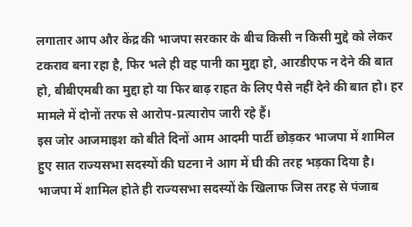लगातार आप और केंद्र की भाजपा सरकार के बीच किसी न किसी मुद्दे को लेकर टकराव बना रहा है, फिर भले ही वह पानी का मुद्दा हो, आरडीएफ न देने की बात हो, बीबीएमबी का मुद्दा हो या फिर बाढ़ राहत के लिए पैसे नहीं देने की बात हो। हर मामले में दोनों तरफ से आरोप-प्रत्यारोप जारी रहे हैं।
इस जोर आजमाइश को बीते दिनों आम आदमी पार्टी छोड़कर भाजपा में शामिल हुए सात राज्यसभा सदस्यों की घटना ने आग में घी की तरह भड़का दिया है। भाजपा में शामिल होते ही राज्यसभा सदस्यों के खिलाफ जिस तरह से पंजाब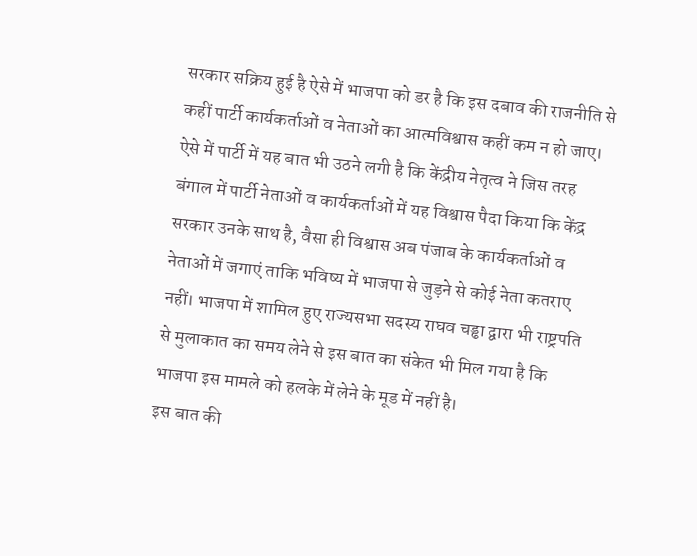सरकार सक्रिय हुई है ऐसे में भाजपा को डर है कि इस दबाव की राजनीति से कहीं पार्टी कार्यकर्ताओं व नेताओं का आत्मविश्वास कहीं कम न हो जाए।
ऐसे में पार्टी में यह बात भी उठने लगी है कि केंद्रीय नेतृत्व ने जिस तरह बंगाल में पार्टी नेताओं व कार्यकर्ताओं में यह विश्वास पैदा किया कि केंद्र सरकार उनके साथ है, वैसा ही विश्वास अब पंजाब के कार्यकर्ताओं व नेताओं में जगाएं ताकि भविष्य में भाजपा से जुड़ने से कोई नेता कतराए नहीं। भाजपा में शामिल हुए राज्यसभा सदस्य राघव चड्ढा द्वारा भी राष्ट्रपति से मुलाकात का समय लेने से इस बात का संकेत भी मिल गया है कि भाजपा इस मामले को हलके में लेने के मूड में नहीं है।
इस बात की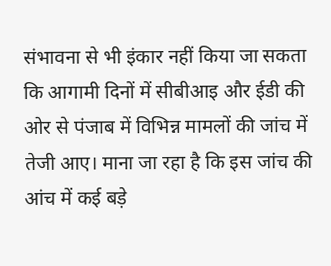संभावना से भी इंकार नहीं किया जा सकता कि आगामी दिनों में सीबीआइ और ईडी की ओर से पंजाब में विभिन्न मामलों की जांच में तेजी आए। माना जा रहा है कि इस जांच की आंच में कई बड़े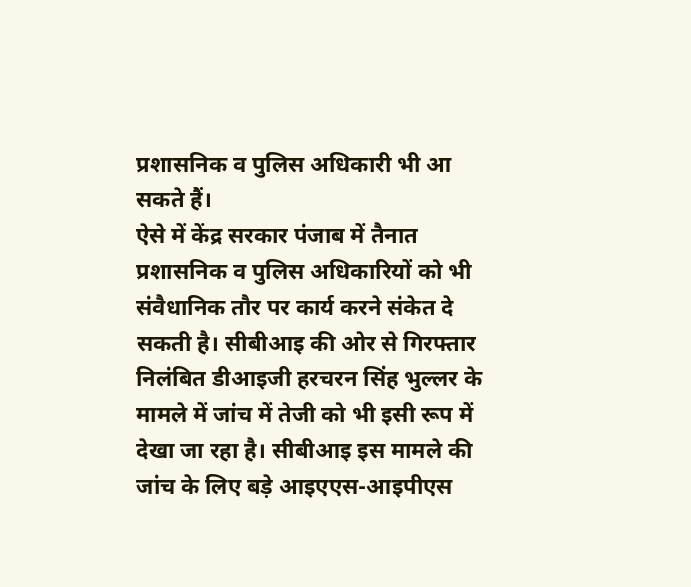प्रशासनिक व पुलिस अधिकारी भी आ सकते हैं।
ऐसे में केंद्र सरकार पंजाब में तैनात प्रशासनिक व पुलिस अधिकारियों को भी संवैधानिक तौर पर कार्य करने संकेत दे सकती है। सीबीआइ की ओर से गिरफ्तार निलंबित डीआइजी हरचरन सिंह भुल्लर के मामले में जांच में तेजी को भी इसी रूप में देखा जा रहा है। सीबीआइ इस मामले की जांच के लिए बड़े आइएएस-आइपीएस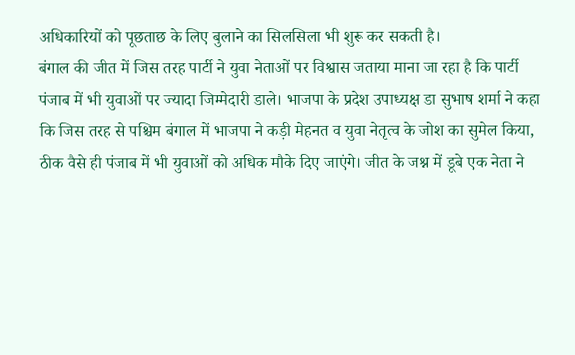अधिकारियों को पूछताछ के लिए बुलाने का सिलसिला भी शुरू कर सकती है।
बंगाल की जीत में जिस तरह पार्टी ने युवा नेताओं पर विश्वास जताया माना जा रहा है कि पार्टी पंजाब में भी युवाओं पर ज्यादा जिम्मेदारी डाले। भाजपा के प्रदेश उपाध्यक्ष डा सुभाष शर्मा ने कहा कि जिस तरह से पश्चिम बंगाल में भाजपा ने कड़ी मेहनत व युवा नेतृत्व के जोश का सुमेल किया, ठीक वैसे ही पंजाब में भी युवाओं को अधिक मौके दिए जाएंगे। जीत के जश्न में डूबे एक नेता ने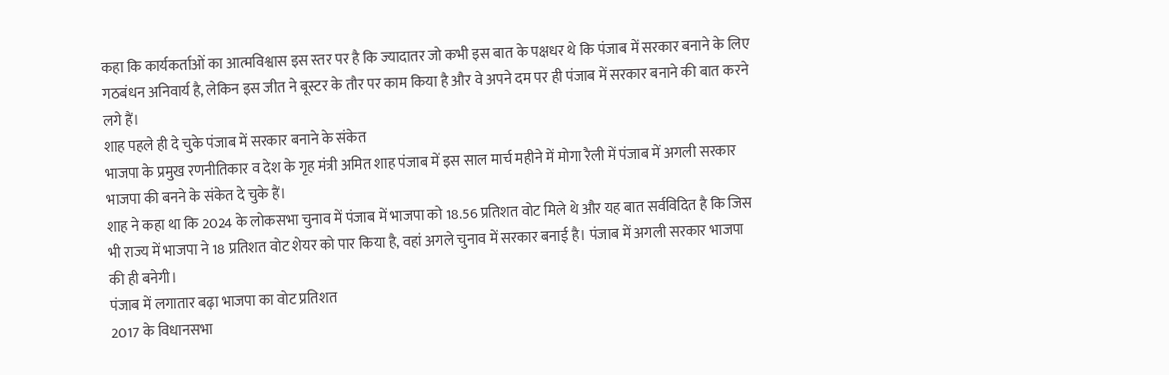कहा कि कार्यकर्ताओं का आत्मविश्वास इस स्तर पर है कि ज्यादातर जो कभी इस बात के पक्षधर थे कि पंजाब में सरकार बनाने के लिए गठबंधन अनिवार्य है, लेकिन इस जीत ने बूस्टर के तौर पर काम किया है और वे अपने दम पर ही पंजाब में सरकार बनाने की बात करने लगे हैं।
शाह पहले ही दे चुके पंजाब में सरकार बनाने के संकेत
भाजपा के प्रमुख रणनीतिकार व देश के गृह मंत्री अमित शाह पंजाब में इस साल मार्च महीने में मोगा रैली में पंजाब में अगली सरकार भाजपा की बनने के संकेत दे चुके हैं।
शाह ने कहा था कि 2024 के लोकसभा चुनाव में पंजाब में भाजपा को 18.56 प्रतिशत वोट मिले थे और यह बात सर्वविदित है कि जिस भी राज्य में भाजपा ने 18 प्रतिशत वोट शेयर को पार किया है, वहां अगले चुनाव में सरकार बनाई है। पंजाब में अगली सरकार भाजपा की ही बनेगी।
पंजाब में लगातार बढ़ा भाजपा का वोट प्रतिशत
2017 के विधानसभा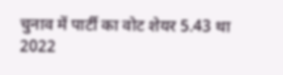चुनाव में पार्टी का वोट शेयर 5.43 था
2022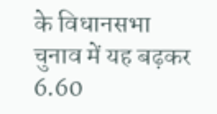के विधानसभा चुनाव में यह बढ़कर 6.60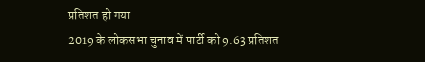प्रतिशत हो गया
2019 के लोकसभा चुनाव में पार्टी को 9.63 प्रतिशत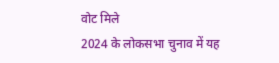वोट मिले
2024 के लोकसभा चुनाव में यह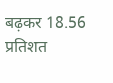बढ़कर 18.56 प्रतिशत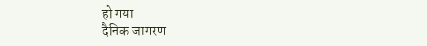हो गया
दैनिक जागरण